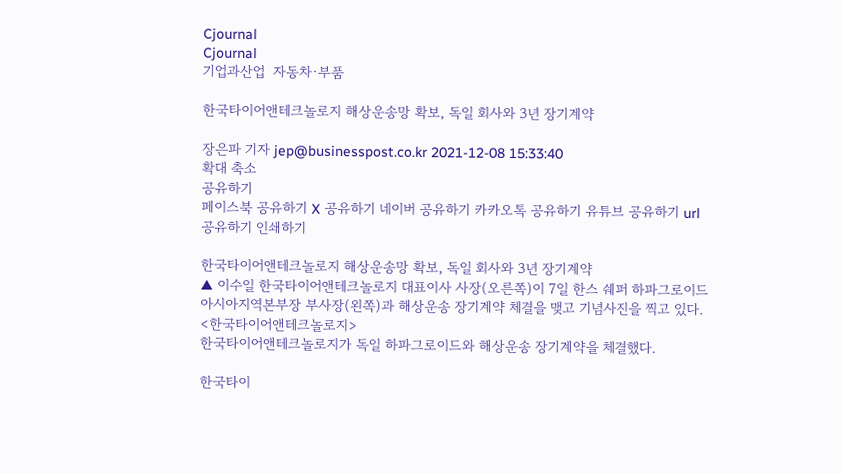Cjournal
Cjournal
기업과산업  자동차·부품

한국타이어앤테크놀로지 해상운송망 확보, 독일 회사와 3년 장기계약

장은파 기자 jep@businesspost.co.kr 2021-12-08 15:33:40
확대 축소
공유하기
페이스북 공유하기 X 공유하기 네이버 공유하기 카카오톡 공유하기 유튜브 공유하기 url 공유하기 인쇄하기

한국타이어앤테크놀로지 해상운송망 확보, 독일 회사와 3년 장기계약
▲ 이수일 한국타이어앤테크놀로지 대표이사 사장(오른쪽)이 7일 한스 쉐퍼 하파그로이드 아시아지역본부장 부사장(왼쪽)과 해상운송 장기계약 체결을 맺고 기념사진을 찍고 있다. <한국타이어앤테크놀로지>
한국타이어앤테크놀로지가 독일 하파그로이드와 해상운송 장기계약을 체결했다.

한국타이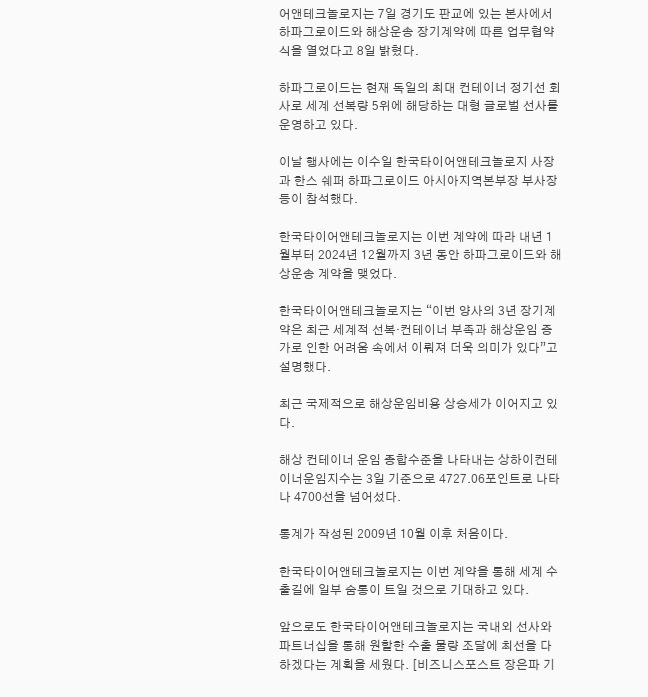어앤테크놀로지는 7일 경기도 판교에 있는 본사에서 하파그로이드와 해상운송 장기계약에 따른 업무협약식을 열었다고 8일 밝혔다.

하파그로이드는 현재 독일의 최대 컨테이너 정기선 회사로 세계 선복량 5위에 해당하는 대형 글로벌 선사를 운영하고 있다.

이날 행사에는 이수일 한국타이어앤테크놀로지 사장과 한스 쉐퍼 하파그로이드 아시아지역본부장 부사장 등이 참석했다.

한국타이어앤테크놀로지는 이번 계약에 따라 내년 1월부터 2024년 12월까지 3년 동안 하파그로이드와 해상운송 계약을 맺었다.

한국타이어앤테크놀로지는 “이번 양사의 3년 장기계약은 최근 세계적 선복·컨테이너 부족과 해상운임 증가로 인한 어려움 속에서 이뤄져 더욱 의미가 있다”고 설명했다.

최근 국제적으로 해상운임비용 상승세가 이어지고 있다.

해상 컨테이너 운임 종합수준을 나타내는 상하이컨테이너운임지수는 3일 기준으로 4727.06포인트로 나타나 4700선을 넘어섰다.

통계가 작성된 2009년 10월 이후 처음이다.

한국타이어앤테크놀로지는 이번 계약을 통해 세계 수출길에 일부 숨통이 트일 것으로 기대하고 있다.

앞으로도 한국타이어앤테크놀로지는 국내외 선사와 파트너십을 통해 원할한 수출 물량 조달에 최선을 다하겠다는 계획을 세웠다. [비즈니스포스트 장은파 기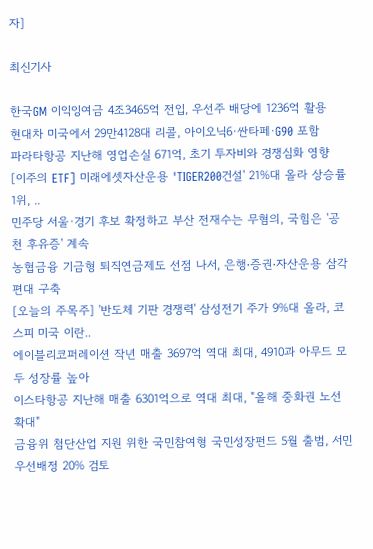자]

최신기사

한국GM 이익잉여금 4조3465억 전입, 우선주 배당에 1236억 활용
현대차 미국에서 29만4128대 리콜, 아이오닉6·싼타페·G90 포함
파라타항공 지난해 영업손실 671억, 초기 투자비와 경쟁심화 영향
[이주의 ETF] 미래에셋자산운용 'TIGER200건설' 21%대 올라 상승률 1위, ..
민주당 서울·경기 후보 확정하고 부산 전재수는 무혐의, 국힘은 '공천 후유증' 계속
농협금융 기금형 퇴직연금제도 선점 나서, 은행ᐧ증권ᐧ자산운용 삼각편대 구축
[오늘의 주목주] '반도체 기판 경쟁력' 삼성전기 주가 9%대 올라, 코스피 미국 이란..
에이블리코퍼레이션 작년 매출 3697억 역대 최대, 4910과 아무드 모두 성장률 높아
이스타항공 지난해 매출 6301억으로 역대 최대, "올해 중화권 노선 확대"
금융위 첨단산업 지원 위한 국민참여형 국민성장펀드 5월 출범, 서민 우선배정 20% 검토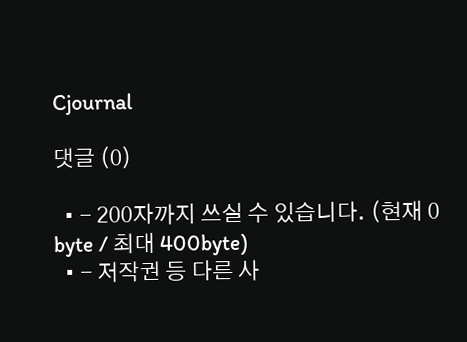Cjournal

댓글 (0)

  • - 200자까지 쓰실 수 있습니다. (현재 0 byte / 최대 400byte)
  • - 저작권 등 다른 사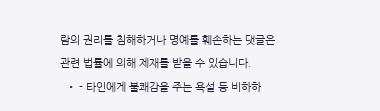람의 권리를 침해하거나 명예를 훼손하는 댓글은 관련 법률에 의해 제재를 받을 수 있습니다.
  • - 타인에게 불쾌감을 주는 욕설 등 비하하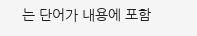는 단어가 내용에 포함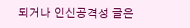되거나 인신공격성 글은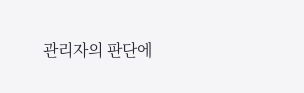관리자의 판단에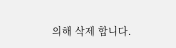의해 삭제 합니다.